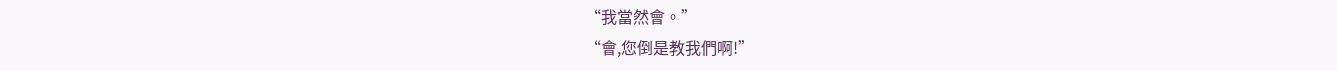“我當然會。”
“會,您倒是教我們啊!”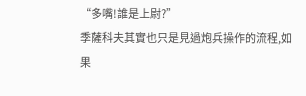“多嘴!誰是上尉?”
季薩科夫其實也只是見過炮兵操作的流程,如果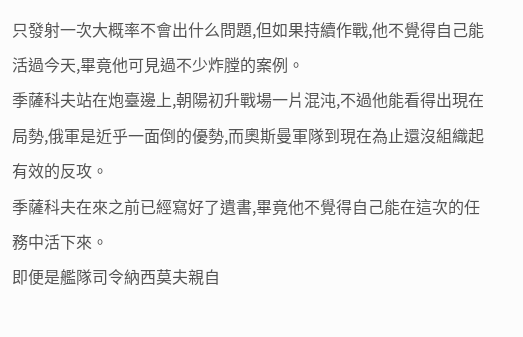只發射一次大概率不會出什么問題,但如果持續作戰,他不覺得自己能活過今天,畢竟他可見過不少炸膛的案例。
季薩科夫站在炮臺邊上,朝陽初升戰場一片混沌,不過他能看得出現在局勢,俄軍是近乎一面倒的優勢,而奧斯曼軍隊到現在為止還沒組織起有效的反攻。
季薩科夫在來之前已經寫好了遺書,畢竟他不覺得自己能在這次的任務中活下來。
即便是艦隊司令納西莫夫親自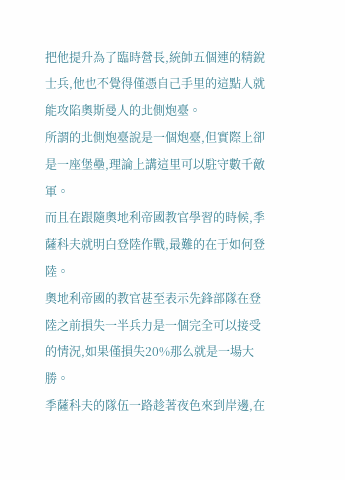把他提升為了臨時營長,統帥五個連的精銳士兵,他也不覺得僅憑自己手里的這點人就能攻陷奧斯曼人的北側炮臺。
所謂的北側炮臺說是一個炮臺,但實際上卻是一座堡壘,理論上講這里可以駐守數千敵軍。
而且在跟隨奧地利帝國教官學習的時候,季薩科夫就明白登陸作戰,最難的在于如何登陸。
奧地利帝國的教官甚至表示先鋒部隊在登陸之前損失一半兵力是一個完全可以接受的情況,如果僅損失20%那么就是一場大勝。
季薩科夫的隊伍一路趁著夜色來到岸邊,在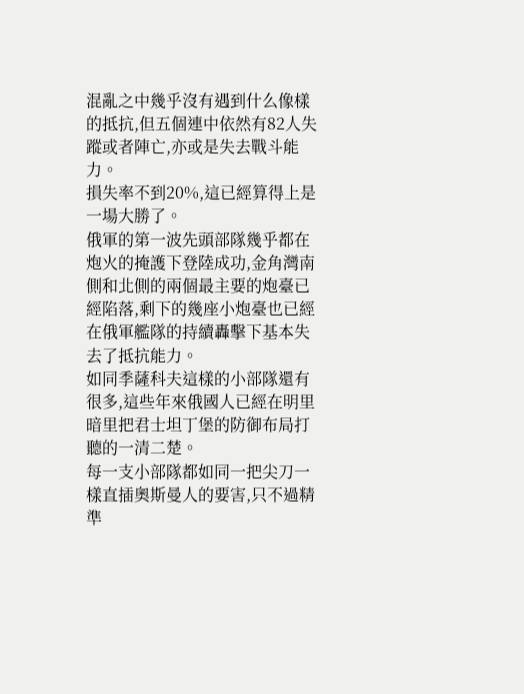混亂之中幾乎沒有遇到什么像樣的抵抗,但五個連中依然有82人失蹤或者陣亡,亦或是失去戰斗能力。
損失率不到20%,這已經算得上是一場大勝了。
俄軍的第一波先頭部隊幾乎都在炮火的掩護下登陸成功,金角灣南側和北側的兩個最主要的炮臺已經陷落,剩下的幾座小炮臺也已經在俄軍艦隊的持續轟擊下基本失去了抵抗能力。
如同季薩科夫這樣的小部隊還有很多,這些年來俄國人已經在明里暗里把君士坦丁堡的防御布局打聽的一清二楚。
每一支小部隊都如同一把尖刀一樣直插奧斯曼人的要害,只不過精準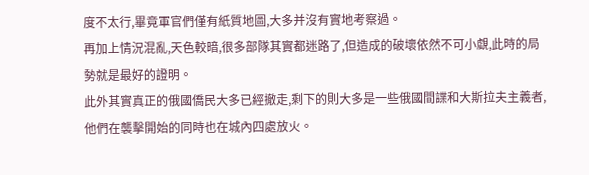度不太行,畢竟軍官們僅有紙質地圖,大多并沒有實地考察過。
再加上情況混亂,天色較暗,很多部隊其實都迷路了,但造成的破壞依然不可小覷,此時的局勢就是最好的證明。
此外其實真正的俄國僑民大多已經撤走,剩下的則大多是一些俄國間諜和大斯拉夫主義者,他們在襲擊開始的同時也在城內四處放火。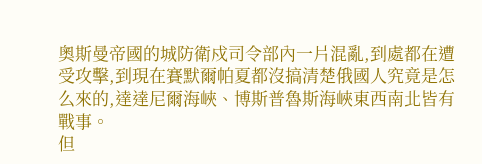奧斯曼帝國的城防衛戍司令部內一片混亂,到處都在遭受攻擊,到現在賽默爾帕夏都沒搞清楚俄國人究竟是怎么來的,達達尼爾海峽、博斯普魯斯海峽東西南北皆有戰事。
但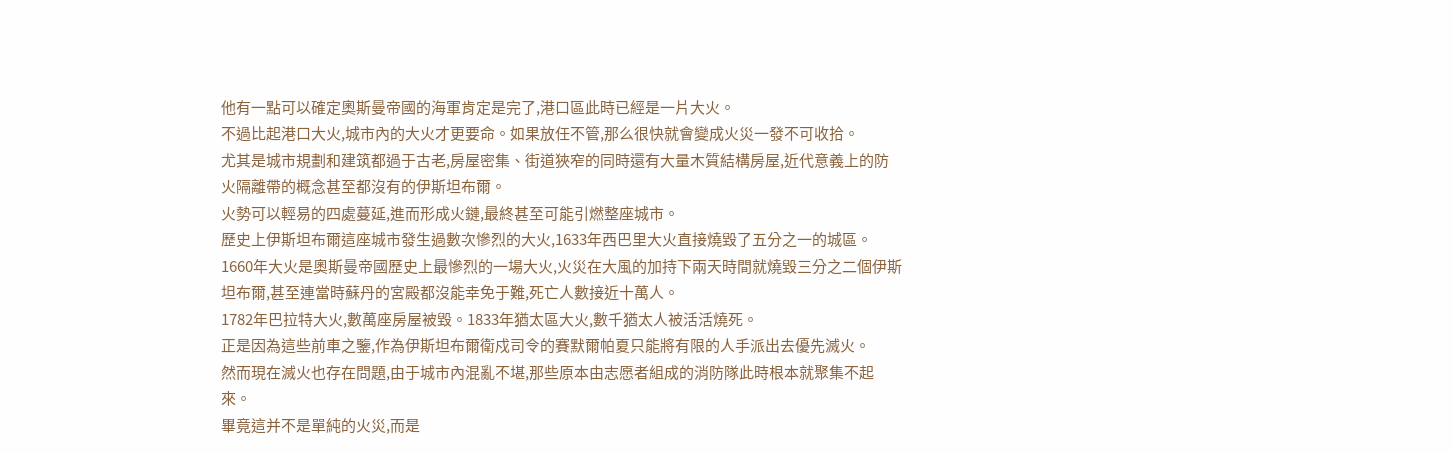他有一點可以確定奧斯曼帝國的海軍肯定是完了,港口區此時已經是一片大火。
不過比起港口大火,城市內的大火才更要命。如果放任不管,那么很快就會變成火災一發不可收拾。
尤其是城市規劃和建筑都過于古老,房屋密集、街道狹窄的同時還有大量木質結構房屋,近代意義上的防火隔離帶的概念甚至都沒有的伊斯坦布爾。
火勢可以輕易的四處蔓延,進而形成火鏈,最終甚至可能引燃整座城市。
歷史上伊斯坦布爾這座城市發生過數次慘烈的大火,1633年西巴里大火直接燒毀了五分之一的城區。
1660年大火是奧斯曼帝國歷史上最慘烈的一場大火,火災在大風的加持下兩天時間就燒毀三分之二個伊斯坦布爾,甚至連當時蘇丹的宮殿都沒能幸免于難,死亡人數接近十萬人。
1782年巴拉特大火,數萬座房屋被毀。1833年猶太區大火,數千猶太人被活活燒死。
正是因為這些前車之鑒,作為伊斯坦布爾衛戍司令的賽默爾帕夏只能將有限的人手派出去優先滅火。
然而現在滅火也存在問題,由于城市內混亂不堪,那些原本由志愿者組成的消防隊此時根本就聚集不起來。
畢竟這并不是單純的火災,而是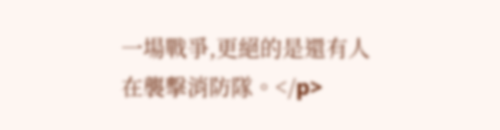一場戰爭,更絕的是還有人在襲擊消防隊。</p>